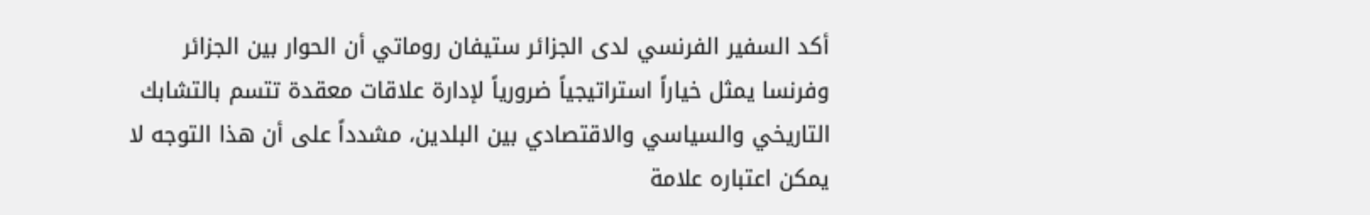أكد السفير الفرنسي لدى الجزائر ستيفان روماتي أن الحوار بين الجزائر وفرنسا يمثل خياراً استراتيجياً ضرورياً لإدارة علاقات معقدة تتسم بالتشابك التاريخي والسياسي والاقتصادي بين البلدين، مشدداً على أن هذا التوجه لا يمكن اعتباره علامة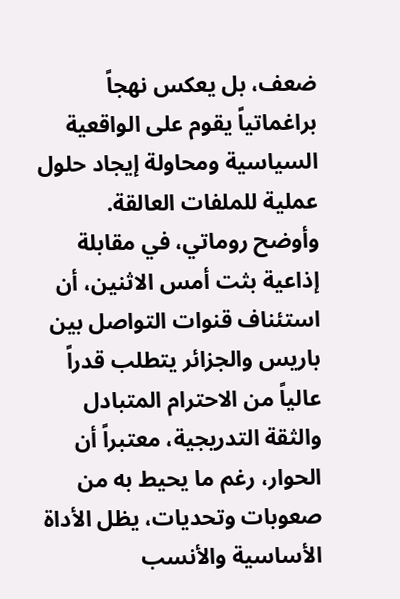ضعف، بل يعكس نهجاً براغماتياً يقوم على الواقعية السياسية ومحاولة إيجاد حلول عملية للملفات العالقة.
وأوضح روماتي، في مقابلة إذاعية بثت أمس الاثنين، أن استئناف قنوات التواصل بين باريس والجزائر يتطلب قدراً عالياً من الاحترام المتبادل والثقة التدريجية، معتبراً أن الحوار، رغم ما يحيط به من صعوبات وتحديات، يظل الأداة الأساسية والأنسب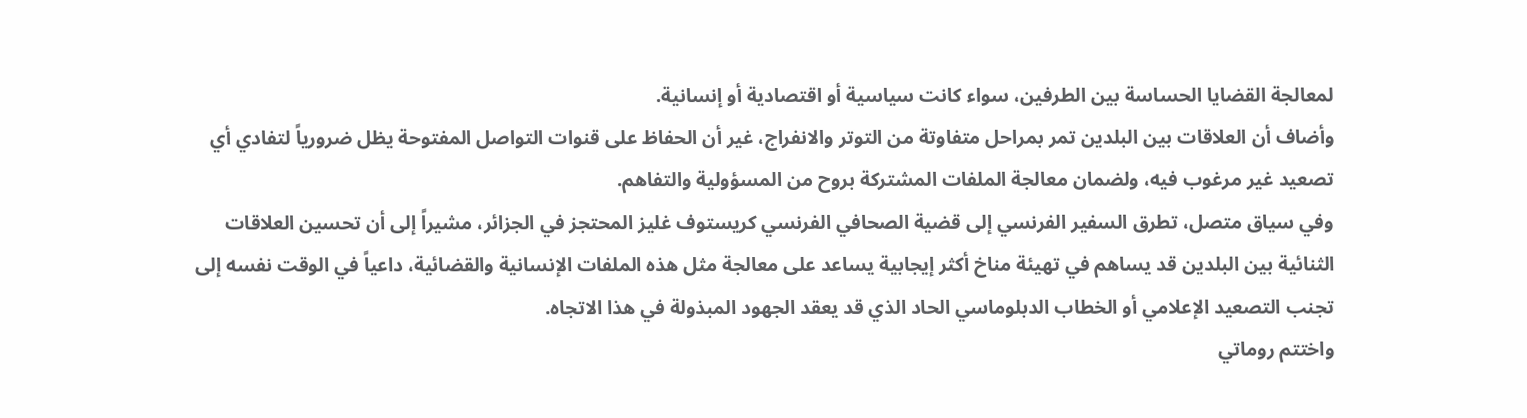لمعالجة القضايا الحساسة بين الطرفين، سواء كانت سياسية أو اقتصادية أو إنسانية.
وأضاف أن العلاقات بين البلدين تمر بمراحل متفاوتة من التوتر والانفراج، غير أن الحفاظ على قنوات التواصل المفتوحة يظل ضرورياً لتفادي أي تصعيد غير مرغوب فيه، ولضمان معالجة الملفات المشتركة بروح من المسؤولية والتفاهم.
وفي سياق متصل، تطرق السفير الفرنسي إلى قضية الصحافي الفرنسي كريستوف غليز المحتجز في الجزائر، مشيراً إلى أن تحسين العلاقات الثنائية بين البلدين قد يساهم في تهيئة مناخ أكثر إيجابية يساعد على معالجة مثل هذه الملفات الإنسانية والقضائية، داعياً في الوقت نفسه إلى تجنب التصعيد الإعلامي أو الخطاب الدبلوماسي الحاد الذي قد يعقد الجهود المبذولة في هذا الاتجاه.
واختتم روماتي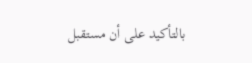بالتأكيد على أن مستقبل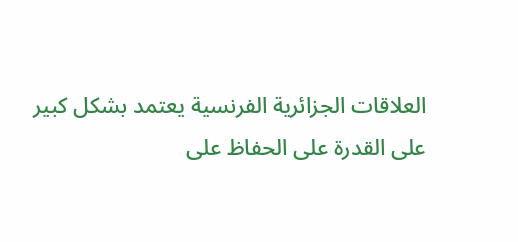العلاقات الجزائرية الفرنسية يعتمد بشكل كبير على القدرة على الحفاظ على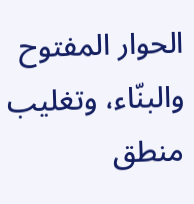الحوار المفتوح والبنّاء، وتغليب منطق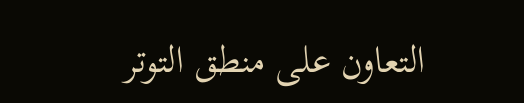التعاون على منطق التوتر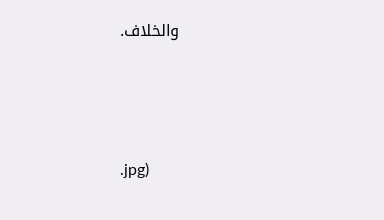والخلاف.





.jpg)